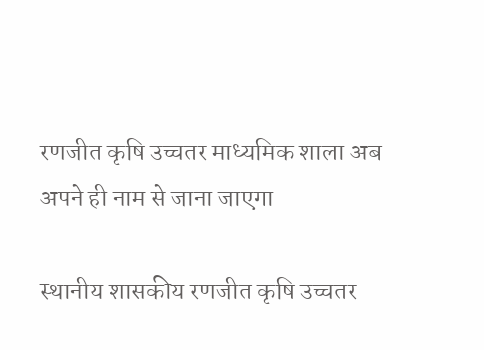रणजीत कृषि उच्चतर माध्यमिक शाला अब अपने ही नाम से जाना जाएगा

स्थानीय शासकीय रणजीत कृषि उच्चतर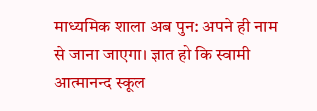माध्यमिक शाला अब पुन: अपने ही नाम से जाना जाएगा। ज्ञात हो कि स्वामी आत्मानन्द स्कूल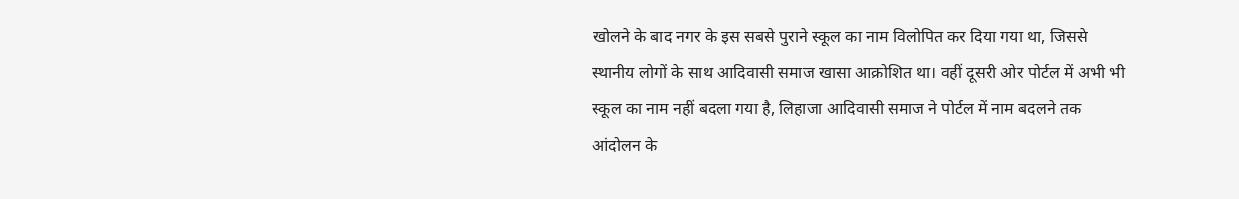खोलने के बाद नगर के इस सबसे पुराने स्कूल का नाम विलोपित कर दिया गया था, जिससे स्थानीय लोगों के साथ आदिवासी समाज खासा आक्रोशित था। वहीं दूसरी ओर पोर्टल में अभी भी स्कूल का नाम नहीं बदला गया है, लिहाजा आदिवासी समाज ने पोर्टल में नाम बदलने तक आंदोलन के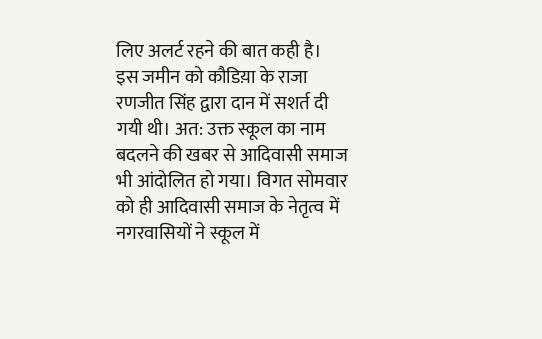लिए अलर्ट रहने की बात कही है।
इस जमीन को कौडिय़ा के राजा रणजीत सिंह द्वारा दान में सशर्त दी गयी थी। अत: उक्त स्कूल का नाम बदलने की खबर से आदिवासी समाज भी आंदोलित हो गया। विगत सोमवार को ही आदिवासी समाज के नेतृत्व में नगरवासियों ने स्कूल में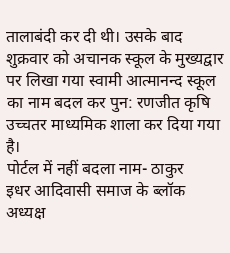तालाबंदी कर दी थी। उसके बाद शुक्रवार को अचानक स्कूल के मुख्यद्वार पर लिखा गया स्वामी आत्मानन्द स्कूल का नाम बदल कर पुन: रणजीत कृषि उच्चतर माध्यमिक शाला कर दिया गया है।
पोर्टल में नहीं बदला नाम- ठाकुर
इधर आदिवासी समाज के ब्लॉक अध्यक्ष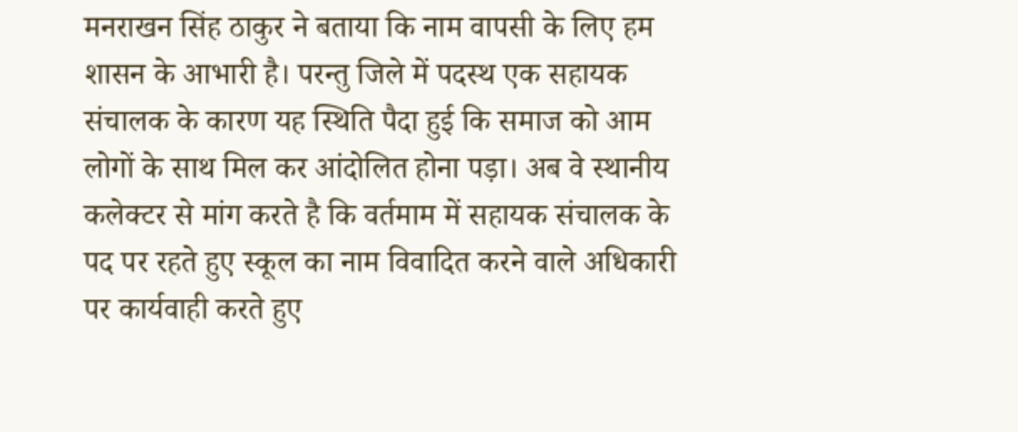मनराखन सिंह ठाकुर ने बताया कि नाम वापसी के लिए हम शासन के आभारी है। परन्तु जिले में पदस्थ एक सहायक संचालक के कारण यह स्थिति पैदा हुई कि समाज को आम लोगों के साथ मिल कर आंदोलित होना पड़ा। अब वे स्थानीय कलेक्टर से मांग करते है कि वर्तमाम में सहायक संचालक के पद पर रहते हुए स्कूल का नाम विवादित करने वाले अधिकारी पर कार्यवाही करते हुए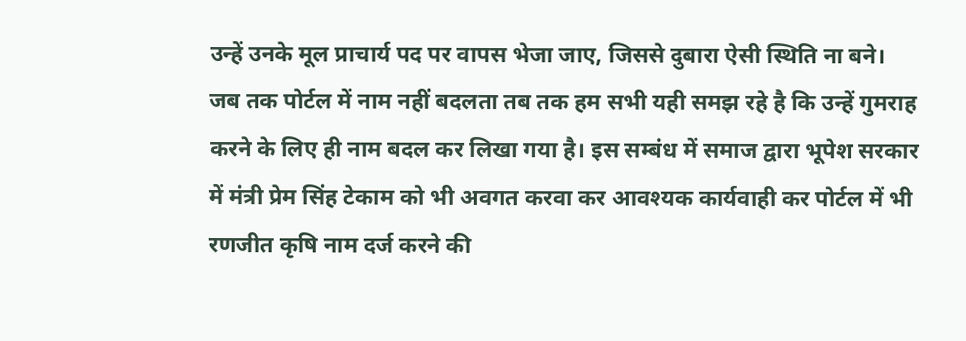उन्हें उनके मूल प्राचार्य पद पर वापस भेजा जाए, जिससे दुबारा ऐसी स्थिति ना बने। जब तक पोर्टल में नाम नहीं बदलता तब तक हम सभी यही समझ रहे है कि उन्हें गुमराह करने के लिए ही नाम बदल कर लिखा गया है। इस सम्बंध में समाज द्वारा भूपेश सरकार में मंत्री प्रेम सिंह टेकाम को भी अवगत करवा कर आवश्यक कार्यवाही कर पोर्टल में भी रणजीत कृषि नाम दर्ज करने की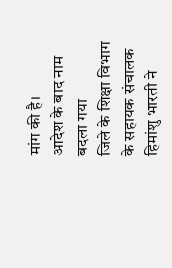मांग की है।
आदेश के बाद नाम बदला गया
जिले के शिक्षा विभाग के सहायक संचालक हिमांशु भारती ने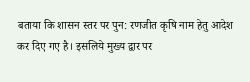बताया कि शासन स्तर पर पुन: रणजीत कृषि नाम हेतु आदेश कर दिए गए है। इसलिये मुख्य द्वार पर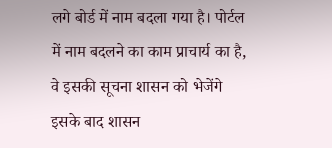लगे बोर्ड में नाम बदला गया है। पोर्टल में नाम बदलने का काम प्राचार्य का है, वे इसकी सूचना शासन को भेजेंगे इसके बाद शासन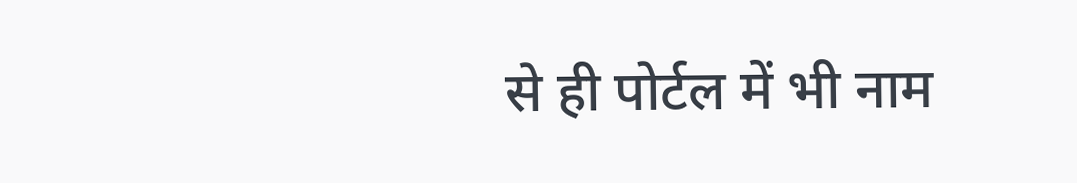से ही पोर्टल में भी नाम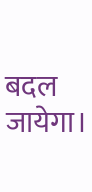बदल जायेगा।